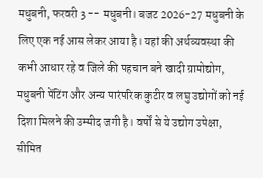मधुबनी, फरवरी 3 -- मधुबनी। बजट 2026-27 मधुबनी के लिए एक नई आस लेकर आया है। यहां की अर्थव्यवस्था की कभी आधार रहे व जिले की पहचान बने खादी ग्रामोद्योग, मधुबनी पेंटिंग और अन्य पारंपरिक कुटीर व लघु उद्योगों को नई दिशा मिलने की उम्मीद जगी है। वर्षों से ये उद्योग उपेक्षा, सीमित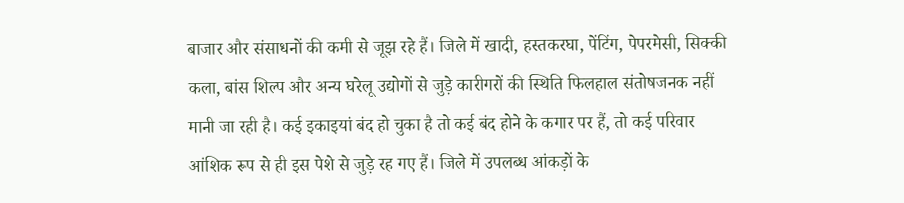बाजार और संसाधनों की कमी से जूझ रहे हैं। जिले में खादी, हस्तकरघा, पेंटिंग, पेपरमेसी, सिक्की कला, बांस शिल्प और अन्य घरेलू उद्योगों से जुड़े कारीगरों की स्थिति फिलहाल संतोषजनक नहीं मानी जा रही है। कई इकाइयां बंद हो चुका है तो कई बंद होने के कगार पर हैं, तो कई परिवार आंशिक रूप से ही इस पेशे से जुड़े रह गए हैं। जिले में उपलब्ध आंकड़ों के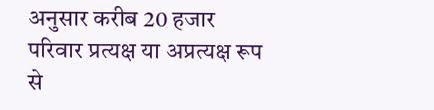अनुसार करीब 20 हजार परिवार प्रत्यक्ष या अप्रत्यक्ष रूप से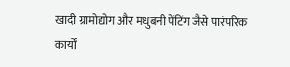खादी ग्रामोद्योग और मधुबनी पेंटिंग जैसे पारंपरिक कार्यों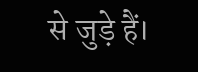से जुड़े हैं।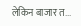लेकिन बाजार त...